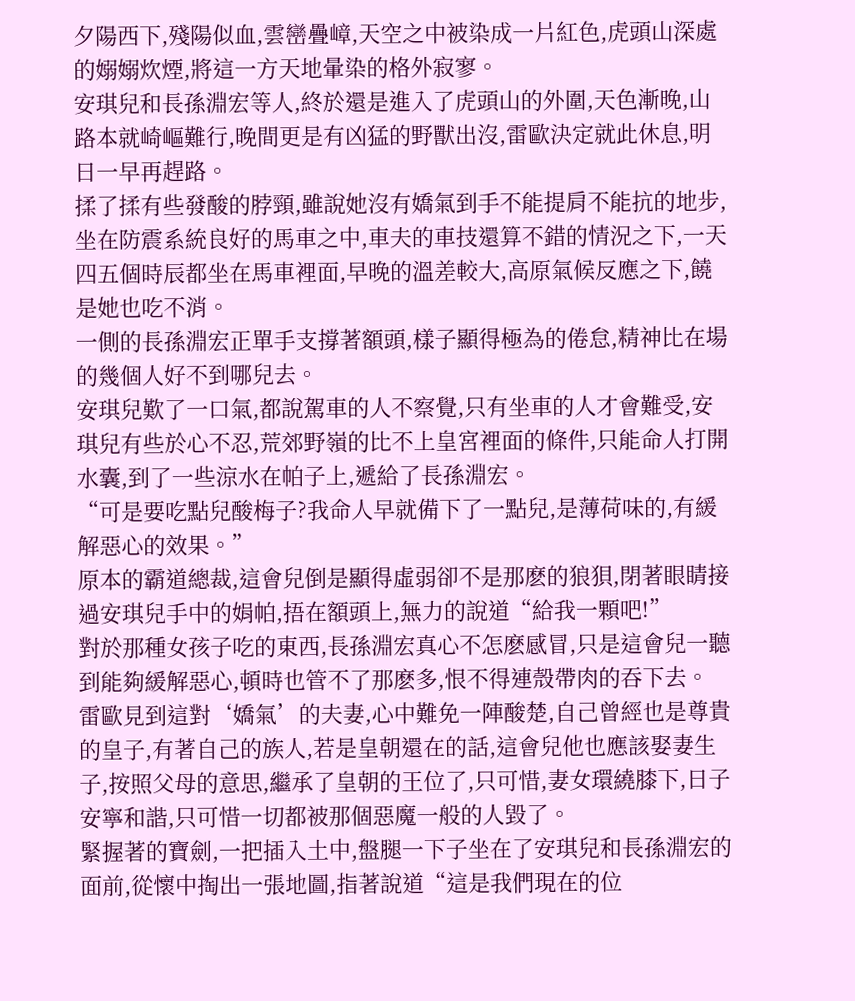夕陽西下,殘陽似血,雲巒疊嶂,天空之中被染成一片紅色,虎頭山深處的嫋嫋炊煙,將這一方天地暈染的格外寂寥。
安琪兒和長孫淵宏等人,終於還是進入了虎頭山的外圍,天色漸晚,山路本就崎嶇難行,晚間更是有凶猛的野獸出沒,雷歐決定就此休息,明日一早再趕路。
揉了揉有些發酸的脖頸,雖說她沒有嬌氣到手不能提肩不能抗的地步,坐在防震系統良好的馬車之中,車夫的車技還算不錯的情況之下,一天四五個時辰都坐在馬車裡面,早晚的溫差較大,高原氣候反應之下,饒是她也吃不消。
一側的長孫淵宏正單手支撐著額頭,樣子顯得極為的倦怠,精神比在場的幾個人好不到哪兒去。
安琪兒歎了一口氣,都說駕車的人不察覺,只有坐車的人才會難受,安琪兒有些於心不忍,荒郊野嶺的比不上皇宮裡面的條件,只能命人打開水囊,到了一些涼水在帕子上,遞給了長孫淵宏。
“可是要吃點兒酸梅子?我命人早就備下了一點兒,是薄荷味的,有緩解惡心的效果。”
原本的霸道總裁,這會兒倒是顯得虛弱卻不是那麽的狼狽,閉著眼睛接過安琪兒手中的娟帕,捂在額頭上,無力的說道“給我一顆吧!”
對於那種女孩子吃的東西,長孫淵宏真心不怎麽感冒,只是這會兒一聽到能夠緩解惡心,頓時也管不了那麽多,恨不得連殼帶肉的吞下去。
雷歐見到這對‘嬌氣’的夫妻,心中難免一陣酸楚,自己曾經也是尊貴的皇子,有著自己的族人,若是皇朝還在的話,這會兒他也應該娶妻生子,按照父母的意思,繼承了皇朝的王位了,只可惜,妻女環繞膝下,日子安寧和諧,只可惜一切都被那個惡魔一般的人毀了。
緊握著的寶劍,一把插入土中,盤腿一下子坐在了安琪兒和長孫淵宏的面前,從懷中掏出一張地圖,指著說道“這是我們現在的位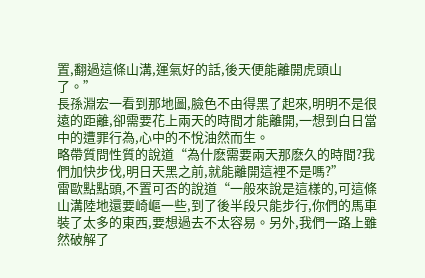置,翻過這條山溝,運氣好的話,後天便能離開虎頭山了。”
長孫淵宏一看到那地圖,臉色不由得黑了起來,明明不是很遠的距離,卻需要花上兩天的時間才能離開,一想到白日當中的遭罪行為,心中的不悅油然而生。
略帶質問性質的說道“為什麽需要兩天那麽久的時間?我們加快步伐,明日天黑之前,就能離開這裡不是嗎?”
雷歐點點頭,不置可否的說道“一般來說是這樣的,可這條山溝陸地還要崎嶇一些,到了後半段只能步行,你們的馬車裝了太多的東西,要想過去不太容易。另外,我們一路上雖然破解了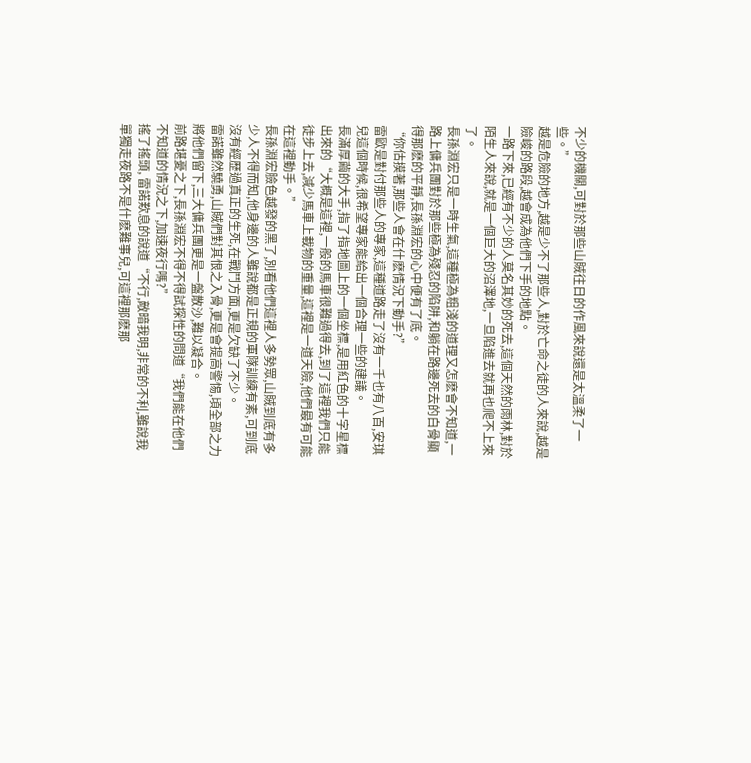不少的機關,可對於那些山賊往日的作風來說還是太溫柔了一些。”
越是危險的地方,越是少不了那些人,對於亡命之徒的人來說,越是險峻的路段,越會成為他們下手的地點。
一路下來,已經有不少的人莫名其妙的死去,這個天然的雨林,對於陌生人來說,就是一個巨大的沼澤地,一旦陷進去就再也爬不上來了。
長孫淵宏只是一時生氣,這種極為粗淺的道理又怎麽會不知道,一路上傭兵團對於那些極為殘忍的陷阱,和躺在路邊死去的白骨顯得那麽的平靜,長孫淵宏的心中便有了底。
“你估摸著,那些人會在什麽情況下動手?”
雷歐是對付那些人的專家,這種道路走了沒有一千也有八百,安琪兒這個時候,很希望專家能給出一個合理一些的建議。
長滿厚繭的大手,指了指地圖上的一個坐標,是用紅色的十字星標出來的“大概是這裡,一般的馬車很難過得去,到了這裡我們只能徒步上去,減少馬車上載物的重量,這裡是一道天險,他們最有可能在這裡動手。”
長孫淵宏臉色越發的黑了,別看他們這裡人多勢眾,山賊到底有多少人不得而知,他身邊的人雖說都是正規的軍隊訓練有素,可到底沒有經歷過真正的生死,在戰鬥方面,更是欠缺了不少。
雷諾雖然驍勇,山賊們對其恨之入骨,更是會提高警惕,頃全部之力將他們留下,三大傭兵團更是一盤散沙,難以凝合。
前路堪憂之下,長孫淵宏不得不得試探性的問道“我們能在他們不知道的情況之下,加速夜行嗎?”
搖了搖頭, 雷諾歎息的說道“不行,敵暗我明,非常的不利,雖說我單獨走夜路不是什麽難事兒,可這裡那麽那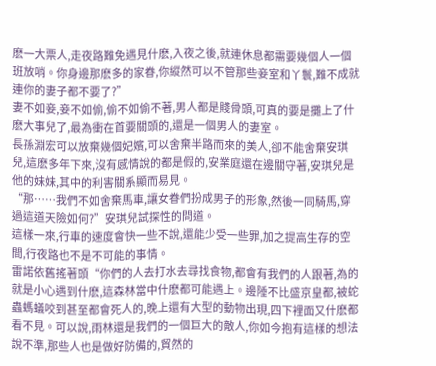麽一大票人,走夜路難免遇見什麽,入夜之後,就連休息都需要幾個人一個班放哨。你身邊那麽多的家眷,你縱然可以不管那些妾室和丫鬟,難不成就連你的妻子都不要了?”
妻不如妾,妾不如偷,偷不如偷不著,男人都是賤骨頭,可真的要是攤上了什麽大事兒了,最為衝在首要關頭的,還是一個男人的妻室。
長孫淵宏可以放棄幾個妃嬪,可以舍棄半路而來的美人,卻不能舍棄安琪兒,這麽多年下來,沒有感情說的都是假的,安業庭還在邊關守著,安琪兒是他的妹妹,其中的利害關系顯而易見。
“那……我們不如舍棄馬車,讓女眷們扮成男子的形象,然後一同騎馬,穿過這道天險如何?”安琪兒試探性的問道。
這樣一來,行車的速度會快一些不說,還能少受一些罪,加之提高生存的空間,行夜路也不是不可能的事情。
雷諾依舊搖著頭“你們的人去打水去尋找食物,都會有我們的人跟著,為的就是小心遇到什麽,這森林當中什麽都可能遇上。邊陲不比盛京皇都,被蛇蟲螞蟻咬到甚至都會死人的,晚上還有大型的動物出現,四下裡面又什麽都看不見。可以說,雨林還是我們的一個巨大的敵人,你如今抱有這樣的想法說不準,那些人也是做好防備的,貿然的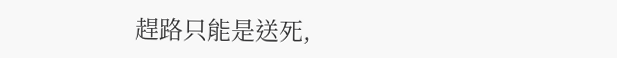趕路只能是送死,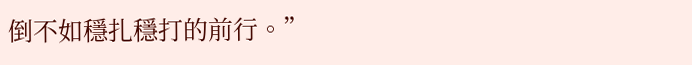倒不如穩扎穩打的前行。”